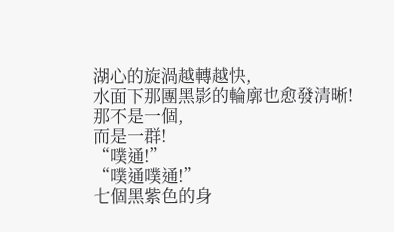湖心的旋渦越轉越快,
水面下那團黑影的輪廓也愈發清晰!
那不是一個,
而是一群!
“噗通!”
“噗通噗通!”
七個黑紫色的身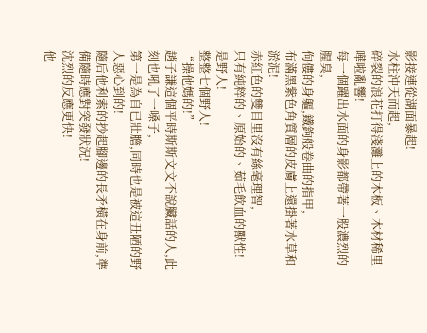影接連從湖面暴起!
水柱沖天而起,
碎裂的浪花打得淺灘上的木板、木材稀里嘩啦亂響!
每一個躍出水面的身影都帶著一股濃烈的腥臭,
佝僂的身軀,鐵鉤般卷曲的指甲,
布滿黑紫色角質層的皮膚上還掛著水草和淤泥!
赤紅色的雙目里沒有絲毫理智,
只有純粹的、原始的、茹毛飲血的獸性!
是野人!
整整七個野人!
“操他媽的!”
趙子謙這個平時斯斯文文不說臟話的人,此刻也吼了一嗓子,
第一是為自已壯膽,同時也是被這丑陋的野人惡心到的!
隨后他利索的抄起腳邊的長矛橫在身前,準備隨時應對突發狀況!
沈烈的反應更快!
他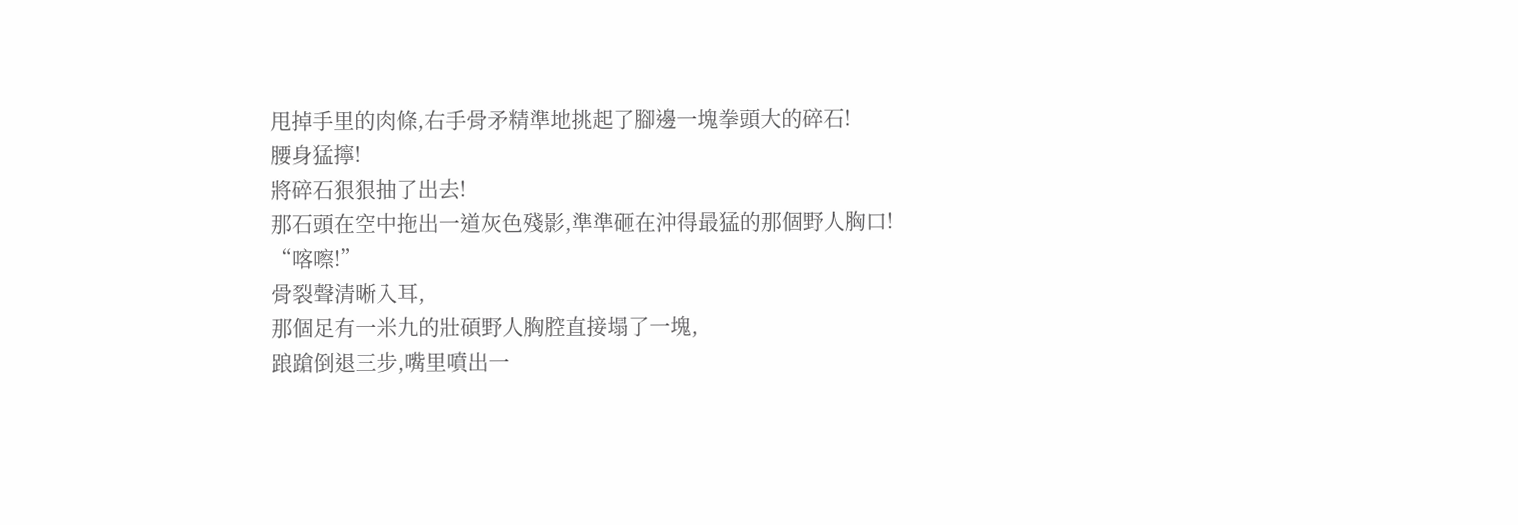甩掉手里的肉條,右手骨矛精準地挑起了腳邊一塊拳頭大的碎石!
腰身猛擰!
將碎石狠狠抽了出去!
那石頭在空中拖出一道灰色殘影,準準砸在沖得最猛的那個野人胸口!
“喀嚓!”
骨裂聲清晰入耳,
那個足有一米九的壯碩野人胸腔直接塌了一塊,
踉蹌倒退三步,嘴里噴出一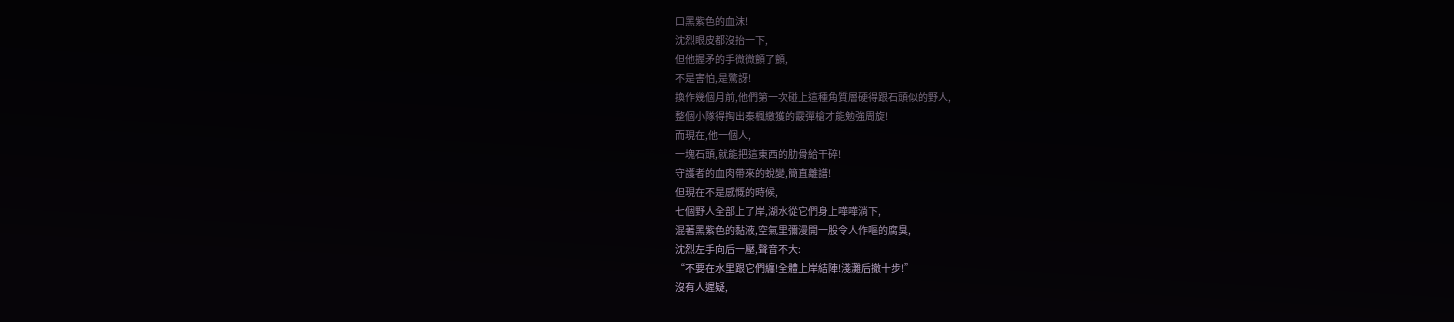口黑紫色的血沫!
沈烈眼皮都沒抬一下,
但他握矛的手微微顫了顫,
不是害怕,是驚訝!
換作幾個月前,他們第一次碰上這種角質層硬得跟石頭似的野人,
整個小隊得掏出秦楓繳獲的霰彈槍才能勉強周旋!
而現在,他一個人,
一塊石頭,就能把這東西的肋骨給干碎!
守護者的血肉帶來的蛻變,簡直離譜!
但現在不是感慨的時候,
七個野人全部上了岸,湖水從它們身上嘩嘩淌下,
混著黑紫色的黏液,空氣里彌漫開一股令人作嘔的腐臭,
沈烈左手向后一壓,聲音不大:
“不要在水里跟它們纏!全體上岸結陣!淺灘后撤十步!”
沒有人遲疑,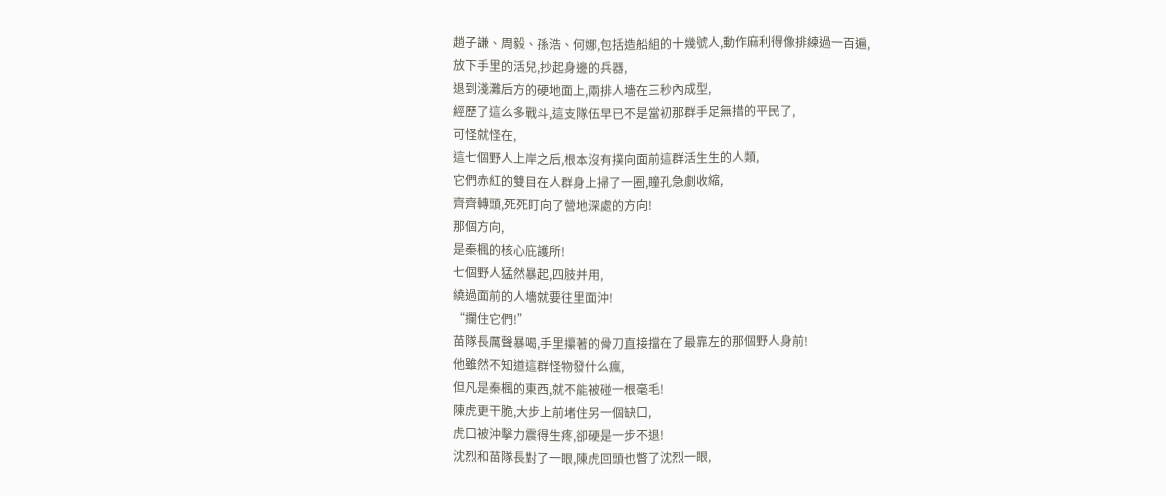趙子謙、周毅、孫浩、何娜,包括造船組的十幾號人,動作麻利得像排練過一百遍,
放下手里的活兒,抄起身邊的兵器,
退到淺灘后方的硬地面上,兩排人墻在三秒內成型,
經歷了這么多戰斗,這支隊伍早已不是當初那群手足無措的平民了,
可怪就怪在,
這七個野人上岸之后,根本沒有撲向面前這群活生生的人類,
它們赤紅的雙目在人群身上掃了一圈,瞳孔急劇收縮,
齊齊轉頭,死死盯向了營地深處的方向!
那個方向,
是秦楓的核心庇護所!
七個野人猛然暴起,四肢并用,
繞過面前的人墻就要往里面沖!
“攔住它們!”
苗隊長厲聲暴喝,手里攥著的骨刀直接擋在了最靠左的那個野人身前!
他雖然不知道這群怪物發什么瘋,
但凡是秦楓的東西,就不能被碰一根毫毛!
陳虎更干脆,大步上前堵住另一個缺口,
虎口被沖擊力震得生疼,卻硬是一步不退!
沈烈和苗隊長對了一眼,陳虎回頭也瞥了沈烈一眼,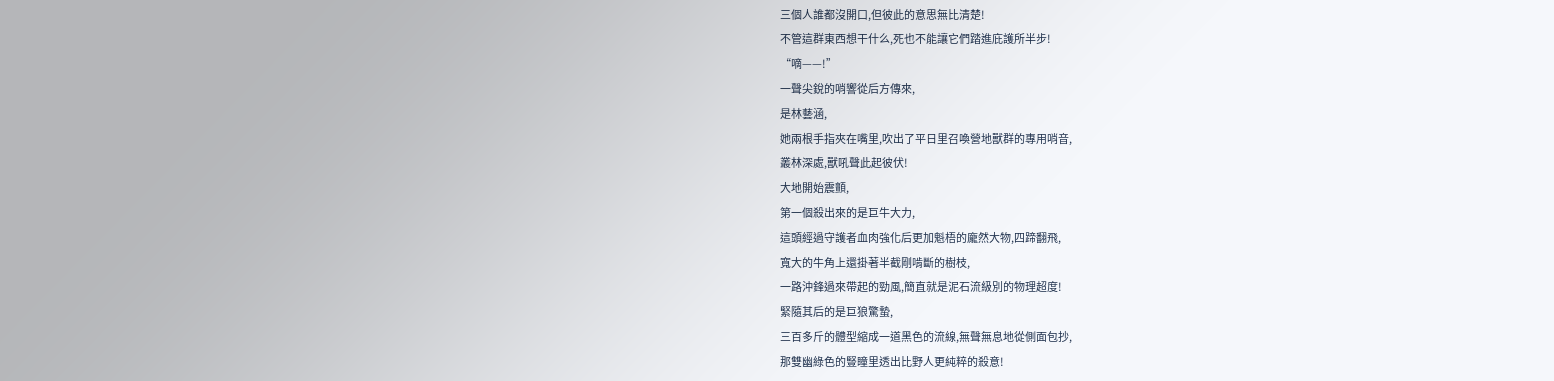三個人誰都沒開口,但彼此的意思無比清楚!
不管這群東西想干什么,死也不能讓它們踏進庇護所半步!
“嘀——!”
一聲尖銳的哨響從后方傳來,
是林藝涵,
她兩根手指夾在嘴里,吹出了平日里召喚營地獸群的專用哨音,
叢林深處,獸吼聲此起彼伏!
大地開始震顫,
第一個殺出來的是巨牛大力,
這頭經過守護者血肉強化后更加魁梧的龐然大物,四蹄翻飛,
寬大的牛角上還掛著半截剛啃斷的樹枝,
一路沖鋒過來帶起的勁風,簡直就是泥石流級別的物理超度!
緊隨其后的是巨狼驚蟄,
三百多斤的體型縮成一道黑色的流線,無聲無息地從側面包抄,
那雙幽綠色的豎瞳里透出比野人更純粹的殺意!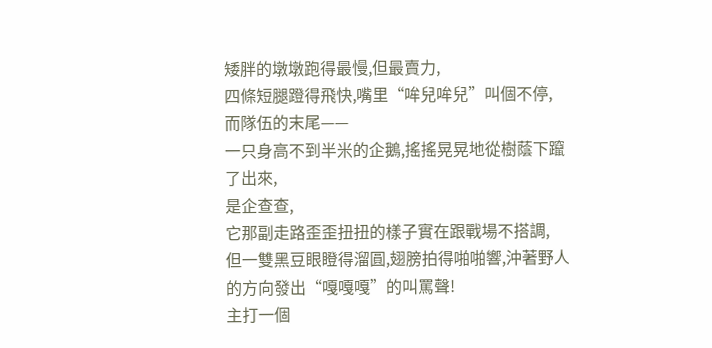矮胖的墩墩跑得最慢,但最賣力,
四條短腿蹬得飛快,嘴里“哞兒哞兒”叫個不停,
而隊伍的末尾——
一只身高不到半米的企鵝,搖搖晃晃地從樹蔭下躥了出來,
是企查查,
它那副走路歪歪扭扭的樣子實在跟戰場不搭調,
但一雙黑豆眼瞪得溜圓,翅膀拍得啪啪響,沖著野人的方向發出“嘎嘎嘎”的叫罵聲!
主打一個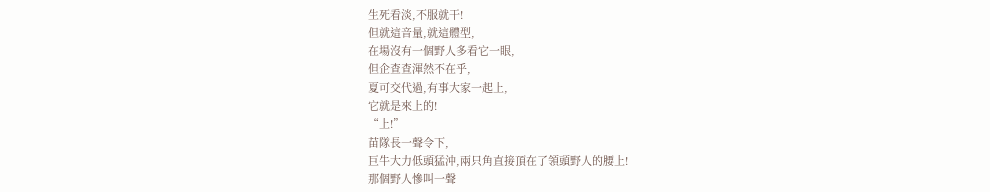生死看淡,不服就干!
但就這音量,就這體型,
在場沒有一個野人多看它一眼,
但企查查渾然不在乎,
夏可交代過,有事大家一起上,
它就是來上的!
“上!”
苗隊長一聲令下,
巨牛大力低頭猛沖,兩只角直接頂在了領頭野人的腰上!
那個野人慘叫一聲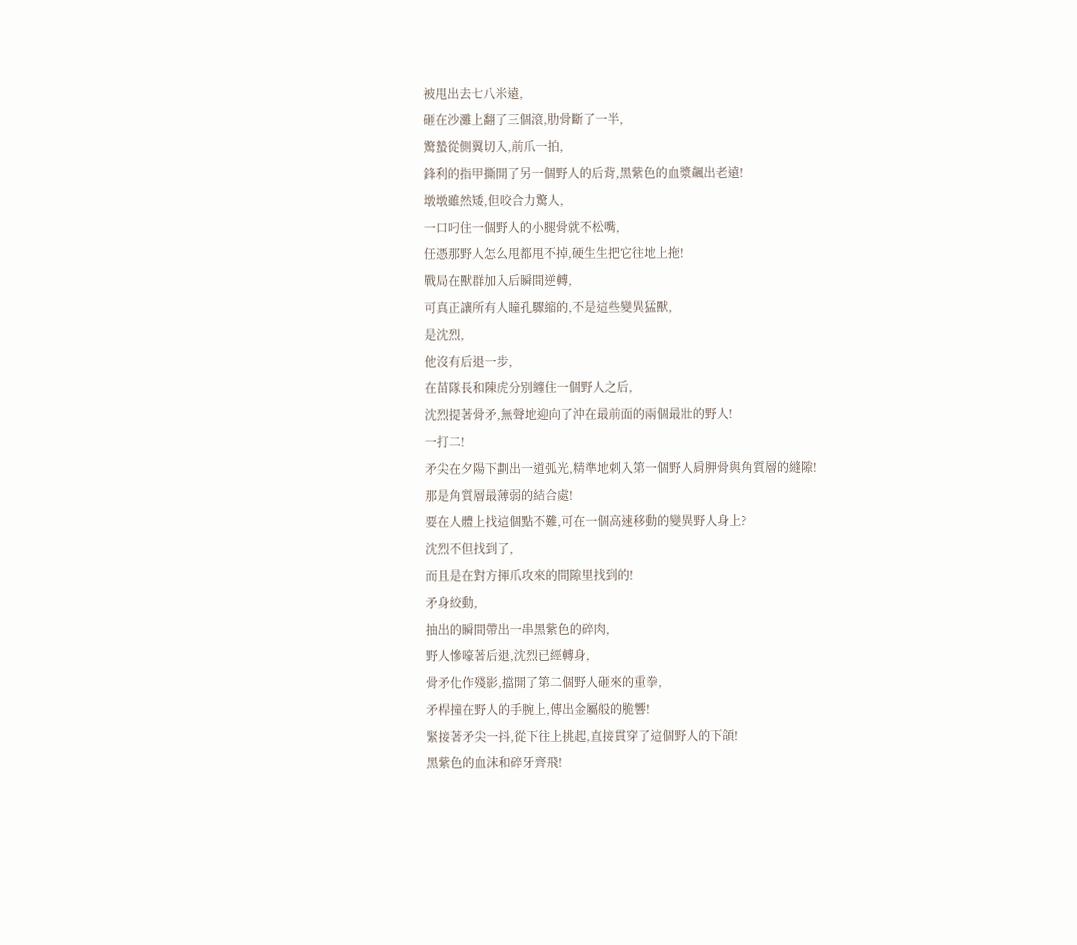被甩出去七八米遠,
砸在沙灘上翻了三個滾,肋骨斷了一半,
驚蟄從側翼切入,前爪一拍,
鋒利的指甲撕開了另一個野人的后背,黑紫色的血漿飆出老遠!
墩墩雖然矮,但咬合力驚人,
一口叼住一個野人的小腿骨就不松嘴,
任憑那野人怎么甩都甩不掉,硬生生把它往地上拖!
戰局在獸群加入后瞬間逆轉,
可真正讓所有人瞳孔驟縮的,不是這些變異猛獸,
是沈烈,
他沒有后退一步,
在苗隊長和陳虎分別纏住一個野人之后,
沈烈提著骨矛,無聲地迎向了沖在最前面的兩個最壯的野人!
一打二!
矛尖在夕陽下劃出一道弧光,精準地刺入第一個野人肩胛骨與角質層的縫隙!
那是角質層最薄弱的結合處!
要在人體上找這個點不難,可在一個高速移動的變異野人身上?
沈烈不但找到了,
而且是在對方揮爪攻來的間隙里找到的!
矛身絞動,
抽出的瞬間帶出一串黑紫色的碎肉,
野人慘嚎著后退,沈烈已經轉身,
骨矛化作殘影,擋開了第二個野人砸來的重拳,
矛桿撞在野人的手腕上,傳出金屬般的脆響!
緊接著矛尖一抖,從下往上挑起,直接貫穿了這個野人的下頜!
黑紫色的血沫和碎牙齊飛!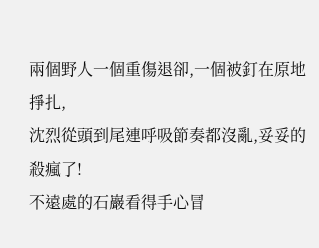兩個野人一個重傷退卻,一個被釘在原地掙扎,
沈烈從頭到尾連呼吸節奏都沒亂,妥妥的殺瘋了!
不遠處的石巖看得手心冒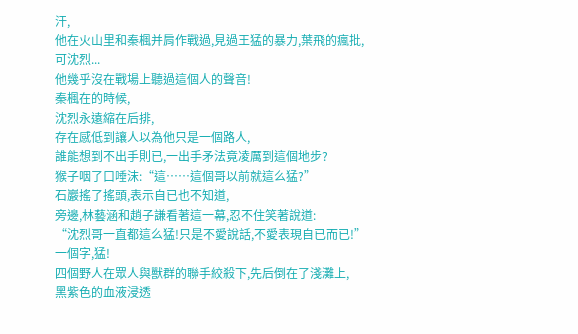汗,
他在火山里和秦楓并肩作戰過,見過王猛的暴力,葉飛的瘋批,
可沈烈...
他幾乎沒在戰場上聽過這個人的聲音!
秦楓在的時候,
沈烈永遠縮在后排,
存在感低到讓人以為他只是一個路人,
誰能想到不出手則已,一出手矛法竟凌厲到這個地步?
猴子咽了口唾沫:“這……這個哥以前就這么猛?”
石巖搖了搖頭,表示自已也不知道,
旁邊,林藝涵和趙子謙看著這一幕,忍不住笑著說道:
“沈烈哥一直都這么猛!只是不愛說話,不愛表現自已而已!”
一個字,猛!
四個野人在眾人與獸群的聯手絞殺下,先后倒在了淺灘上,
黑紫色的血液浸透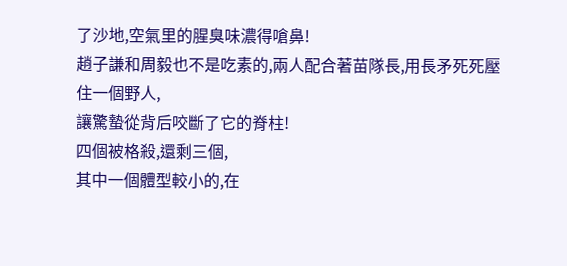了沙地,空氣里的腥臭味濃得嗆鼻!
趙子謙和周毅也不是吃素的,兩人配合著苗隊長,用長矛死死壓住一個野人,
讓驚蟄從背后咬斷了它的脊柱!
四個被格殺,還剩三個,
其中一個體型較小的,在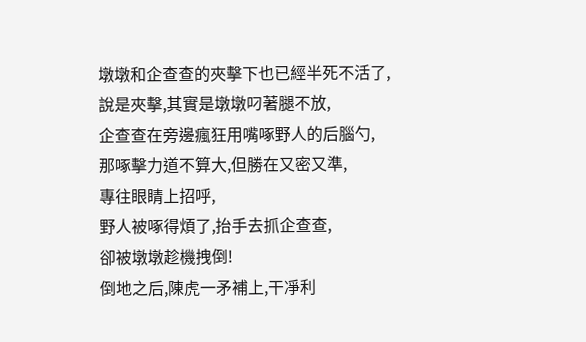墩墩和企查查的夾擊下也已經半死不活了,
說是夾擊,其實是墩墩叼著腿不放,
企查查在旁邊瘋狂用嘴啄野人的后腦勺,
那啄擊力道不算大,但勝在又密又準,
專往眼睛上招呼,
野人被啄得煩了,抬手去抓企查查,
卻被墩墩趁機拽倒!
倒地之后,陳虎一矛補上,干凈利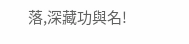落,深藏功與名!